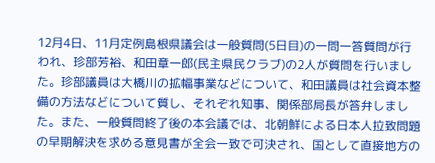12月4日、11月定例島根県議会は一般質問(5日目)の一問一答質問が行われ、珍部芳裕、和田章一郎(民主県民クラブ)の2人が質問を行いました。珍部議員は大橋川の拡幅事業などについて、和田議員は社会資本整備の方法などについて質し、それぞれ知事、関係部局長が答弁しました。また、一般質問終了後の本会議では、北朝鮮による日本人拉致問題の早期解決を求める意見書が全会一致で可決され、国として直接地方の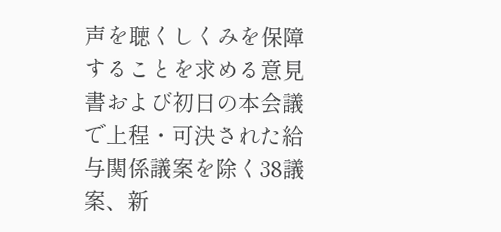声を聴くしくみを保障することを求める意見書および初日の本会議で上程・可決された給与関係議案を除く38議案、新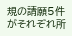規の請願5件がそれぞれ所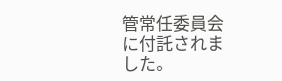管常任委員会に付託されました。